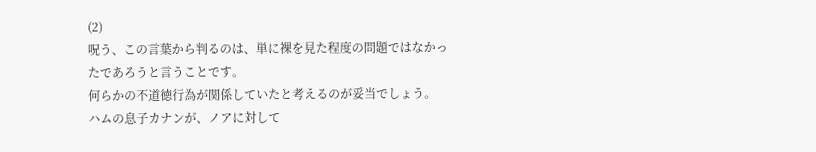(2)
呪う、この言葉から判るのは、単に裸を見た程度の問題ではなかったであろうと言うことです。
何らかの不道徳行為が関係していたと考えるのが妥当でしょう。
ハムの息子カナンが、ノアに対して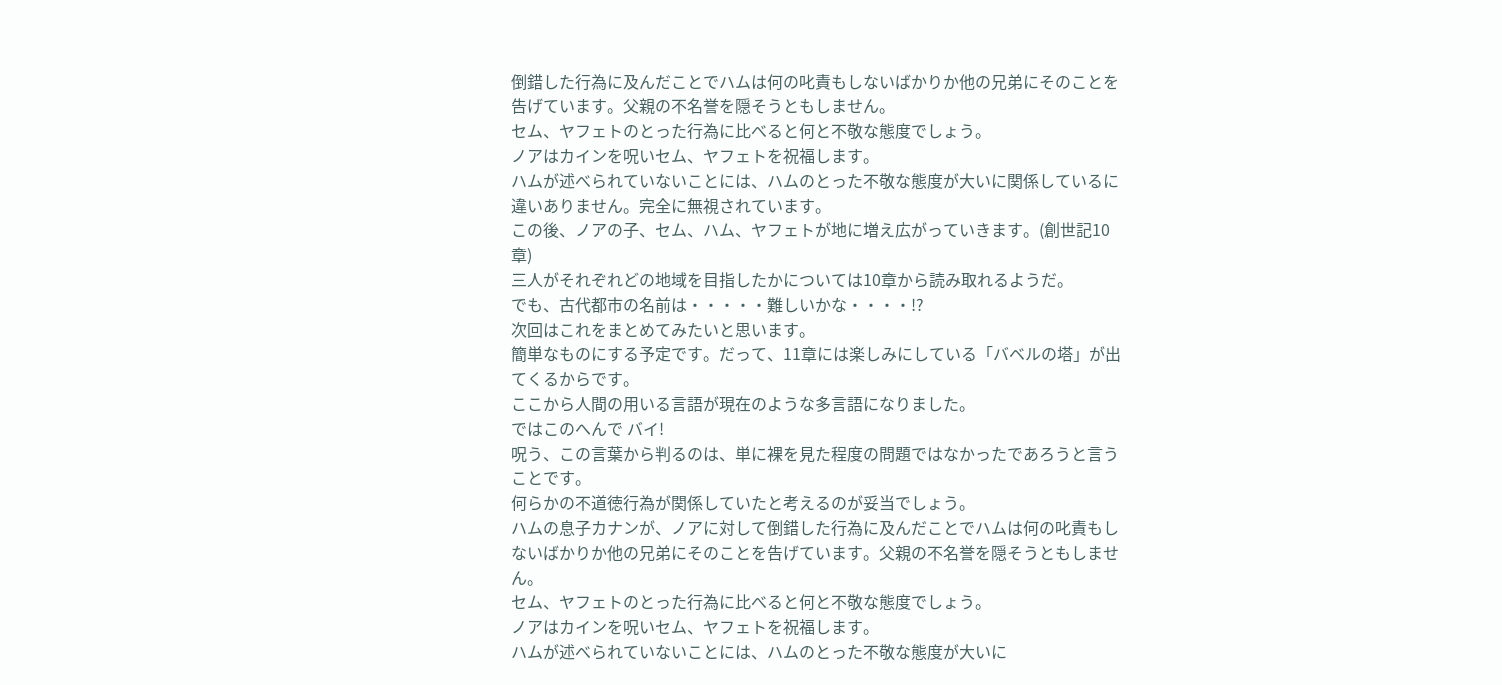倒錯した行為に及んだことでハムは何の叱責もしないばかりか他の兄弟にそのことを告げています。父親の不名誉を隠そうともしません。
セム、ヤフェトのとった行為に比べると何と不敬な態度でしょう。
ノアはカインを呪いセム、ヤフェトを祝福します。
ハムが述べられていないことには、ハムのとった不敬な態度が大いに関係しているに違いありません。完全に無視されています。
この後、ノアの子、セム、ハム、ヤフェトが地に増え広がっていきます。(創世記10章)
三人がそれぞれどの地域を目指したかについては10章から読み取れるようだ。
でも、古代都市の名前は・・・・・難しいかな・・・・!?
次回はこれをまとめてみたいと思います。
簡単なものにする予定です。だって、11章には楽しみにしている「バベルの塔」が出てくるからです。
ここから人間の用いる言語が現在のような多言語になりました。
ではこのへんで バイ!
呪う、この言葉から判るのは、単に裸を見た程度の問題ではなかったであろうと言うことです。
何らかの不道徳行為が関係していたと考えるのが妥当でしょう。
ハムの息子カナンが、ノアに対して倒錯した行為に及んだことでハムは何の叱責もしないばかりか他の兄弟にそのことを告げています。父親の不名誉を隠そうともしません。
セム、ヤフェトのとった行為に比べると何と不敬な態度でしょう。
ノアはカインを呪いセム、ヤフェトを祝福します。
ハムが述べられていないことには、ハムのとった不敬な態度が大いに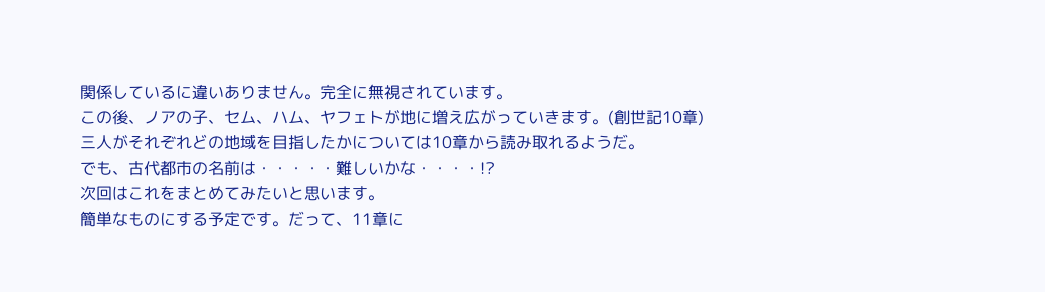関係しているに違いありません。完全に無視されています。
この後、ノアの子、セム、ハム、ヤフェトが地に増え広がっていきます。(創世記10章)
三人がそれぞれどの地域を目指したかについては10章から読み取れるようだ。
でも、古代都市の名前は・・・・・難しいかな・・・・!?
次回はこれをまとめてみたいと思います。
簡単なものにする予定です。だって、11章に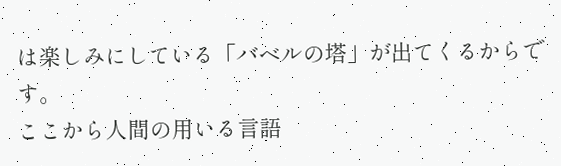は楽しみにしている「バベルの塔」が出てくるからです。
ここから人間の用いる言語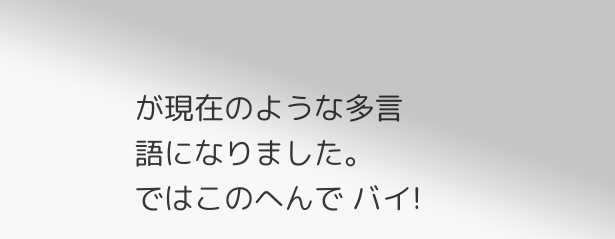が現在のような多言語になりました。
ではこのへんで バイ!